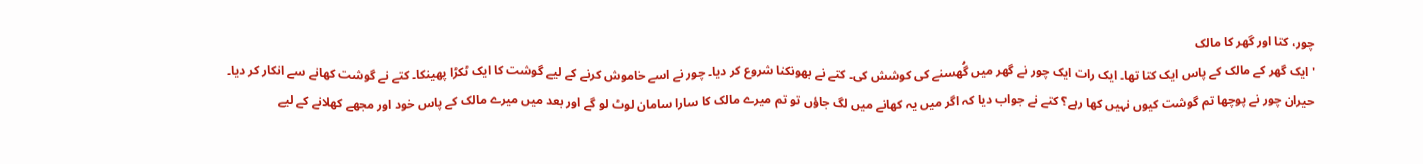چور، کتا اور گھر کا مالک
'ایک گھر کے مالک کے پاس ایک کتا تھا۔ ایک رات ایک چور نے گھر میں گُھسنے کی کوشش کی۔ کتے نے بھونکنا شروع کر دیا۔ چور نے اسے خاموش کرنے کے لیے گوشت کا ایک ٹکڑا پھینکا۔ کتے نے گوشت کھانے سے انکار کر دیا۔
حیران چور نے پوچھا تم گوشت کیوں نہیں کھا رہے؟ کتے نے جواب دیا کہ اگر میں یہ کھانے میں لگ جاؤں تو تم میرے مالک کا سارا سامان لوٹ لو گے اور بعد میں میرے مالک کے پاس خود اور مجھے کھلانے کے لیے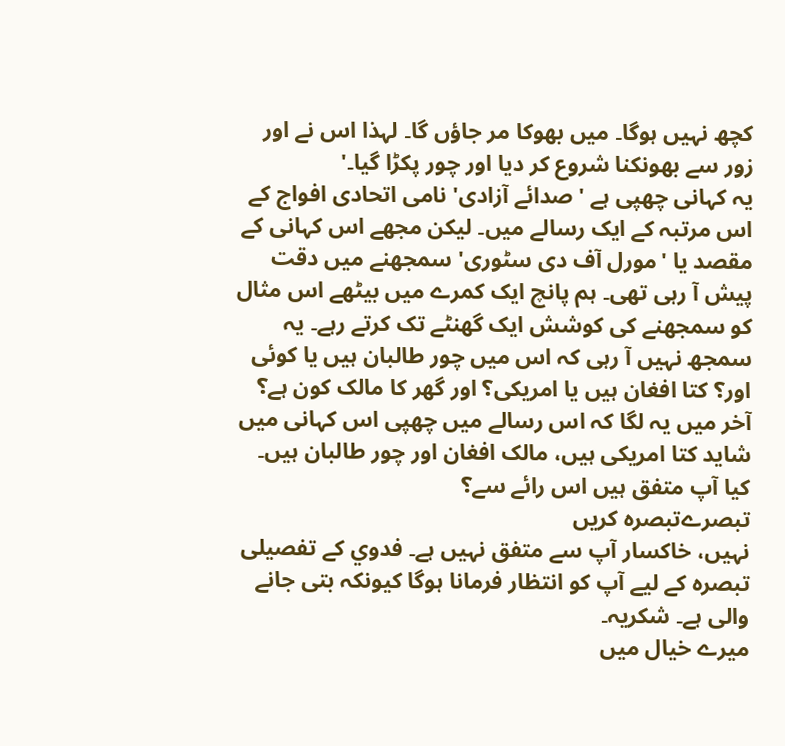کچھ نہیں ہوگا۔ میں بھوکا مر جاؤں گا۔ لہذا اس نے اور زور سے بھونکنا شروع کر دیا اور چور پکڑا گیا۔'
یہ کہانی چھپی ہے 'صدائے آزادی' نامی اتحادی افواج کے اس مرتبہ کے ایک رسالے میں۔ لیکن مجھے اس کہانی کے مقصد یا 'مورل آف دی سٹوری' سمجھنے میں دقت پیش آ رہی تھی۔ ہم پانچ ایک کمرے میں بیٹھے اس مثال کو سمجھنے کی کوشش ایک گھنٹے تک کرتے رہے۔ یہ سمجھ نہیں آ رہی کہ اس میں چور طالبان ہیں یا کوئی اور؟ کتا افغان ہیں یا امریکی؟ اور گھر کا مالک کون ہے؟
آخر میں یہ لگا کہ اس رسالے میں چھپی اس کہانی میں شاید کتا امریکی ہیں، مالک افغان اور چور طالبان ہیں۔ کیا آپ متفق ہیں اس رائے سے؟
تبصرےتبصرہ کریں
نہیں، خاکسار آپ سے متفق نہیں ہے۔ فدوي کے تفصيلی تبصرہ کے لیے آپ کو انتظار فرمانا ہوگا کيونکہ بتی جانے والی ہے۔ شکريہ۔
میرے خیال میں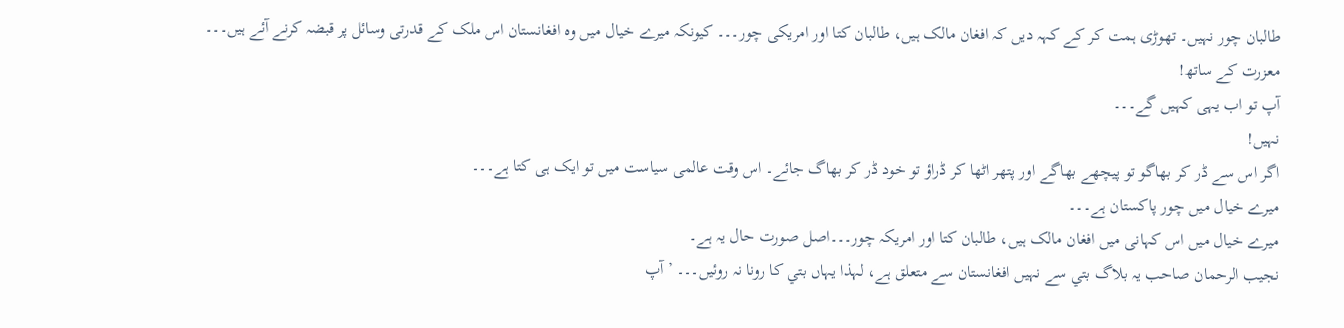طالبان چور نہیں۔ تھوڑی ہمت کر کے کہہ دیں کہ افغان مالک ہیں، طالبان کتا اور امریکی چور۔۔۔ کیونکہ میرے خیال میں وہ افغانستان اس ملک کے قدرتی وسائل پر قبضہ کرنے آئے ہیں۔۔۔
معزرت کے ساتھ!
آپ تو اب یہی کہیں گے۔۔۔
نہیں!
اگر اس سے ڈر کر بھاگو تو پيچھے بھاگے اور پتھر اٹھا کر ڈراؤ تو خود ڈر کر بھاگ جائے۔ اس وقت عالمی سياست ميں تو ايک ہی کتا ہے۔۔۔
میرے خیال میں چور پاکستان ہے۔۔۔
میرے خیال میں اس کہانی میں افغان مالک ہیں، طالبان کتا اور امریکہ چور۔۔۔اصل صورت حال یہ ہے۔
نجيب الرحمان صاحب يہ بلاگ بتي سے نہيں افغانستان سے متعلق ہے، لہذا يہاں بتي کا رونا نہ روئيں۔۔۔ ’آپ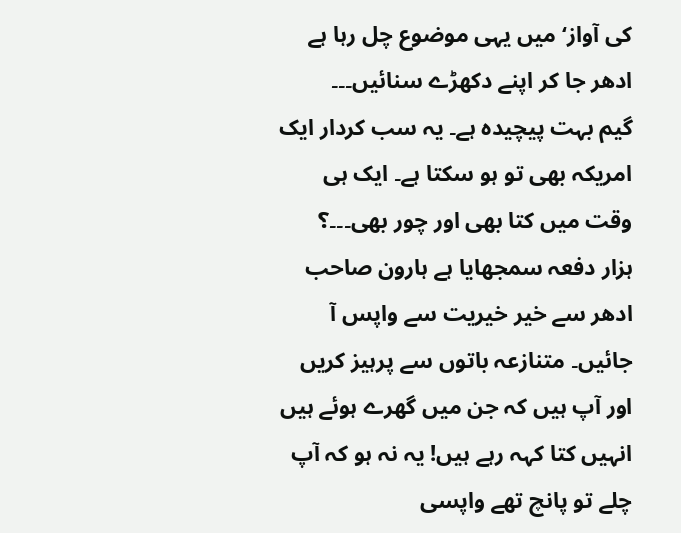کی آواز‘ ميں يہی موضوع چل رہا ہے ادھر جا کر اپنے دکھڑے سنائیں۔۔۔
گیم بہت پیچیدہ ہے۔ یہ سب کردار ایک امریکہ بھی تو ہو سکتا ہے۔ ایک ہی وقت میں کتا بھی اور چور بھی۔۔۔؟
ہزار دفعہ سمجھايا ہے ہارون صاحب ادھر سے خير خيريت سے واپس آ جائیں۔ متنازعہ باتوں سے پرہيز کريں اور آپ ہيں کہ جن ميں گھرے ہوئے ہيں انہيں کتا کہہ رہے ہيں! يہ نہ ہو کہ آپ چلے تو پانچ تھے واپسی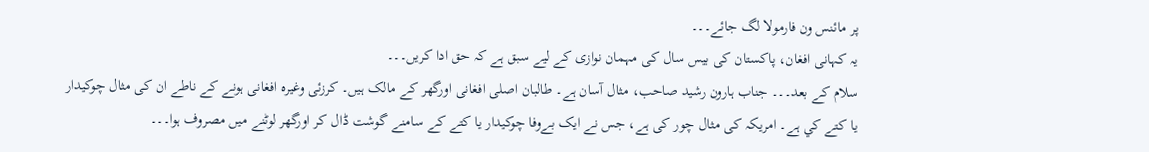پر مائنس ون فارمولا لگ جائے۔۔۔
يہ کہانی افغان، پاکستان کی بيس سال کی مہمان نوازی کے لیے سبق ہے کہ حق ادا کريں۔۔۔
سلام کے بعد۔۔۔ جناب ہارون رشيد صاحب، مثال آسان ہے۔ طالبان اصلی افغانی اورگھر کے مالک ہیں۔ کرزئی وغيرہ افغانی ہونے کے ناطے ان کی مثال چوکيدار يا کتے کي ہے۔ امريکہ کی مثال چور کی ہے، جس نے ايک بےوفا چوکيدار يا کتے کے سامنے گوشت ڈال کر اورگھر لوٹنے ميں مصروف ہوا۔۔۔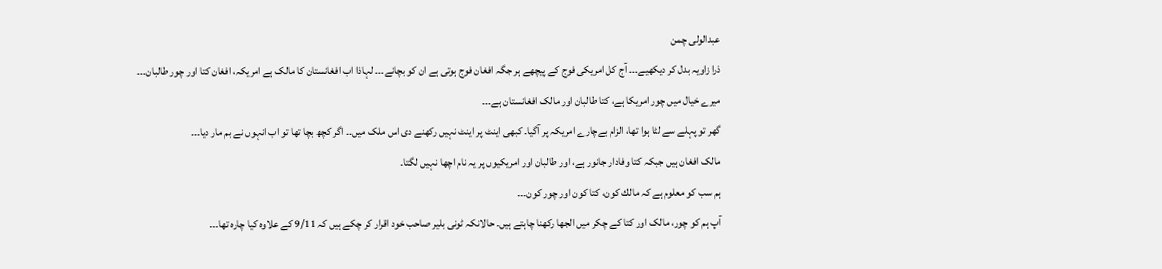عبدالولی چمن
ذرا زاویہ بدل کر دیکھیے۔۔۔ آج کل امریکی فوج کے پیچھے ہر جگہ افغان فوج ہوتی ہے ان کو بچانے۔۔۔ لہاذا اب افغانستان کا مالک ہے امریکہ، افغان کتا اور چور طالبان۔۔۔
ميرے خيال ميں چور امريکا ہے، کتا طالبان اور مالک افغانستان ہے۔۔۔
گھر تو پہلے سے لٹا ہوا تھا، الزام بےچارے امریکہ پر آگیا۔ کبھی اینٹ پر اینٹ نہیں رکھنے دی اس ملک میں۔۔ اگر کچھ بچا تھا تو اب انہوں نے بم مار دیا۔۔۔
مالک افغان ہیں جبکہ کتا وفادار جانور ہے، اور طالبان اور امریکیوں پر یہ نام اچھا نہیں لگتا۔
ہم سب كو معلوم ہے كہ مالك كون، كتا كون اور چور كون۔۔۔
آپ ہم کو چور، مالک اور کتا کے چکر میں الجھا رکھنا چاہتے ہیں۔ حالانکہ ٹونی بلير صاحب خود اقرار کر چکے ہیں کہ 9/11 کے علاوہ کيا چارہ تھا۔۔۔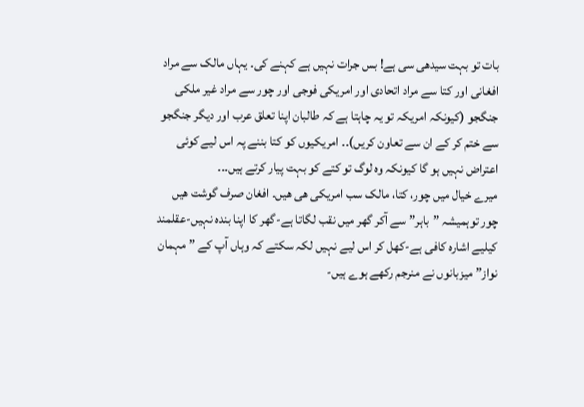بات تو بہت سیدھی سی ہے! بس جرات نہیں ہے کہنے کی۔ یہاں مالک سے مراد افغانی اور کتا سے مراد اتحادی اور امریکی فوجی اور چور سے مراد غیر ملکی جنگجو (کیونکہ امریکہ تو یہ چاہتا ہے کہ طالبان اپنا تعلق عرب اور دیگر جنگجو سے ختم کر کے ان سے تعاون کریں)۔۔ امریکیوں کو کتا بننے پہ اس لیے کوئی اعتراض نہیں ہو گا کیونکہ وہ لوگ تو کتے کو بہت پیار کرتے ہیں۔۔۔
میرے خیال میں چور، کتا، مالک سب امریکی ھی ھیں۔ افغان صرف گوشت ھیں
چور توہميشہ ”باہر” سے آکر گھر ميں نقب لگاتا ہے-گھر کا اپنا بندہ نہيں-عقلمند کيليے اشارہ کافی ہے-کھل کر اس ليے نہيں لکہ سکتے کہ وہاں آپ کے ”مہمان نواز” ميزبانوں نے منرجم رکھے ہوے ہيں-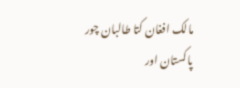مالک افغان کتا طالبان چور پاکستان اور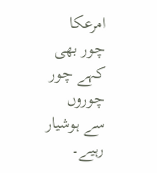امرعکا
چور بھی کہے چور چوروں سے ہوشیار رہیے۔